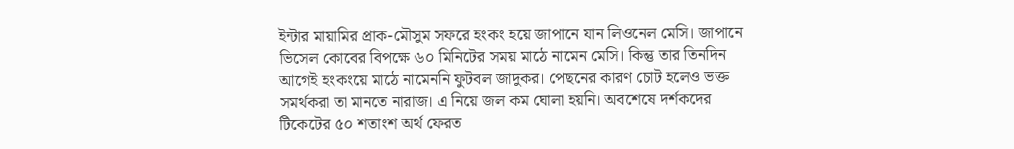ইন্টার মায়ামির প্রাক-মৌসুম সফরে হংকং হয়ে জাপানে যান লিওনেল মেসি। জাপানে ভিসেল কোবের বিপক্ষে ৬০ মিনিটের সময় মাঠে নামেন মেসি। কিন্তু তার তিনদিন আগেই হংকংয়ে মাঠে নামেননি ফুটবল জাদুকর। পেছনের কারণ চোট হলেও ভক্ত সমর্থকরা তা মানতে নারাজ। এ নিয়ে জল কম ঘোলা হয়নি। অবশেষে দর্শকদের টিকেটের ৫০ শতাংশ অর্থ ফেরত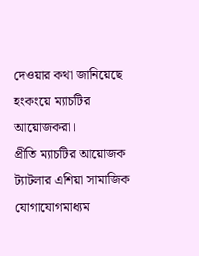দেওয়ার কথা জানিয়েছে হংকংয়ে ম্যাচটির আয়োজকরা।
প্রীতি ম্যাচটির আয়োজক ট্যাটলার এশিয়া সামাজিক যোগাযোগমাধ্যম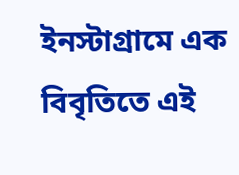ইনস্টাগ্রামে এক বিবৃতিতে এই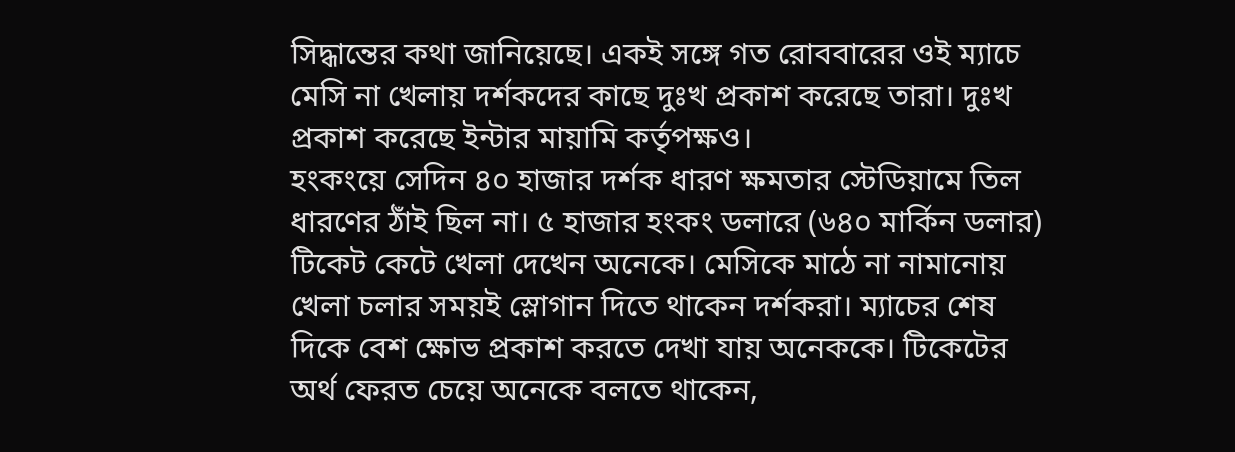সিদ্ধান্তের কথা জানিয়েছে। একই সঙ্গে গত রোববারের ওই ম্যাচে মেসি না খেলায় দর্শকদের কাছে দুঃখ প্রকাশ করেছে তারা। দুঃখ প্রকাশ করেছে ইন্টার মায়ামি কর্তৃপক্ষও।
হংকংয়ে সেদিন ৪০ হাজার দর্শক ধারণ ক্ষমতার স্টেডিয়ামে তিল ধারণের ঠাঁই ছিল না। ৫ হাজার হংকং ডলারে (৬৪০ মার্কিন ডলার) টিকেট কেটে খেলা দেখেন অনেকে। মেসিকে মাঠে না নামানোয় খেলা চলার সময়ই স্লোগান দিতে থাকেন দর্শকরা। ম্যাচের শেষ দিকে বেশ ক্ষোভ প্রকাশ করতে দেখা যায় অনেককে। টিকেটের অর্থ ফেরত চেয়ে অনেকে বলতে থাকেন,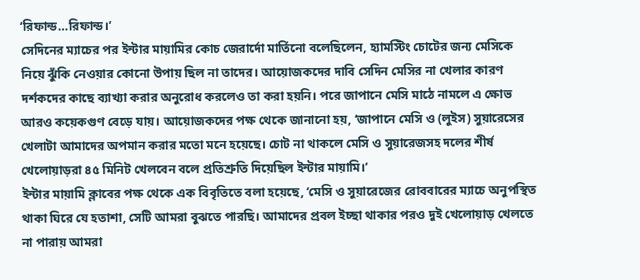‘রিফান্ড…রিফান্ড।’
সেদিনের ম্যাচের পর ইন্টার মায়ামির কোচ জেরার্দো মার্তিনো বলেছিলেন, হ্যামস্টিং চোটের জন্য মেসিকে নিয়ে ঝুঁকি নেওয়ার কোনো উপায় ছিল না তাদের। আয়োজকদের দাবি সেদিন মেসির না খেলার কারণ দর্শকদের কাছে ব্যাখ্যা করার অনুরোধ করলেও তা করা হয়নি। পরে জাপানে মেসি মাঠে নামলে এ ক্ষোভ আরও কয়েকগুণ বেড়ে যায়। আয়োজকদের পক্ষ থেকে জানানো হয়, ‘জাপানে মেসি ও (লুইস) সুয়ারেসের খেলাটা আমাদের অপমান করার মতো মনে হয়েছে। চোট না থাকলে মেসি ও সুয়ারেজসহ দলের শীর্ষ খেলোয়াড়রা ৪৫ মিনিট খেলবেন বলে প্রতিশ্রুতি দিয়েছিল ইন্টার মায়ামি।’
ইন্টার মায়ামি ক্লাবের পক্ষ থেকে এক বিবৃতিতে বলা হয়েছে, ‘মেসি ও সুয়ারেজের রোববারের ম্যাচে অনুপস্থিত থাকা ঘিরে যে হতাশা, সেটি আমরা বুঝতে পারছি। আমাদের প্রবল ইচ্ছা থাকার পরও দুই খেলোয়াড় খেলতে না পারায় আমরা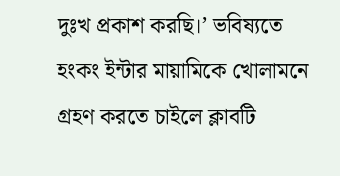দুঃখ প্রকাশ করছি।’ ভবিষ্যতে হংকং ইন্টার মায়ামিকে খোলামনে গ্রহণ করতে চাইলে ক্লাবটি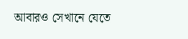আবারও সেখানে যেতে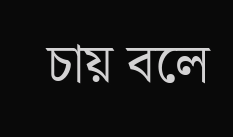চায় বলে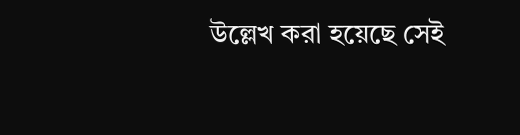উল্লেখ করা হয়েছে সেই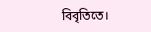বিবৃতিতে।